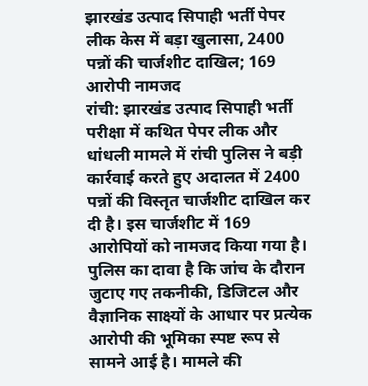झारखंड उत्पाद सिपाही भर्ती पेपर लीक केस में बड़ा खुलासा, 2400 पन्नों की चार्जशीट दाखिल; 169 आरोपी नामजद
रांची: झारखंड उत्पाद सिपाही भर्ती परीक्षा में कथित पेपर लीक और धांधली मामले में रांची पुलिस ने बड़ी कार्रवाई करते हुए अदालत में 2400 पन्नों की विस्तृत चार्जशीट दाखिल कर दी है। इस चार्जशीट में 169 आरोपियों को नामजद किया गया है। पुलिस का दावा है कि जांच के दौरान जुटाए गए तकनीकी, डिजिटल और वैज्ञानिक साक्ष्यों के आधार पर प्रत्येक आरोपी की भूमिका स्पष्ट रूप से सामने आई है। मामले की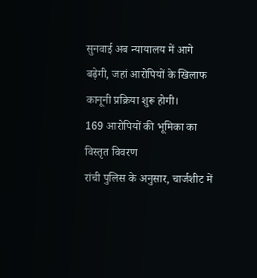सुनवाई अब न्यायालय में आगे बढ़ेगी, जहां आरोपियों के खिलाफ कानूनी प्रक्रिया शुरू होगी।
169 आरोपियों की भूमिका का विस्तृत विवरण
रांची पुलिस के अनुसार, चार्जशीट में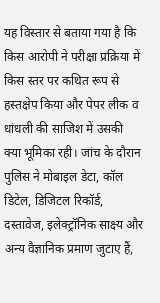यह विस्तार से बताया गया है कि किस आरोपी ने परीक्षा प्रक्रिया में किस स्तर पर कथित रूप से हस्तक्षेप किया और पेपर लीक व धांधली की साजिश में उसकी क्या भूमिका रही। जांच के दौरान पुलिस ने मोबाइल डेटा, कॉल डिटेल, डिजिटल रिकॉर्ड, दस्तावेज, इलेक्ट्रॉनिक साक्ष्य और अन्य वैज्ञानिक प्रमाण जुटाए हैं,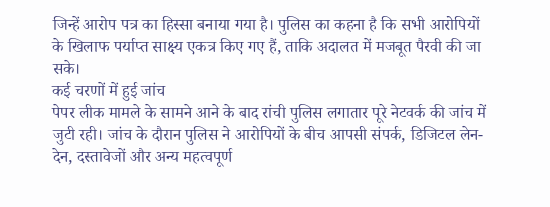जिन्हें आरोप पत्र का हिस्सा बनाया गया है। पुलिस का कहना है कि सभी आरोपियों के खिलाफ पर्याप्त साक्ष्य एकत्र किए गए हैं, ताकि अदालत में मजबूत पैरवी की जा सके।
कई चरणों में हुई जांच
पेपर लीक मामले के सामने आने के बाद रांची पुलिस लगातार पूरे नेटवर्क की जांच में जुटी रही। जांच के दौरान पुलिस ने आरोपियों के बीच आपसी संपर्क, डिजिटल लेन-देन, दस्तावेजों और अन्य महत्वपूर्ण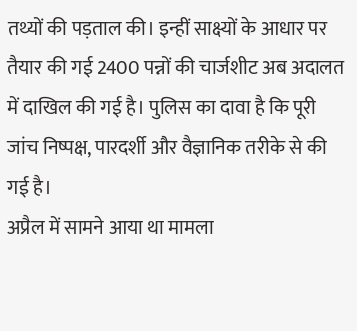तथ्यों की पड़ताल की। इन्हीं साक्ष्यों के आधार पर तैयार की गई 2400 पन्नों की चार्जशीट अब अदालत में दाखिल की गई है। पुलिस का दावा है कि पूरी जांच निष्पक्ष, पारदर्शी और वैज्ञानिक तरीके से की गई है।
अप्रैल में सामने आया था मामला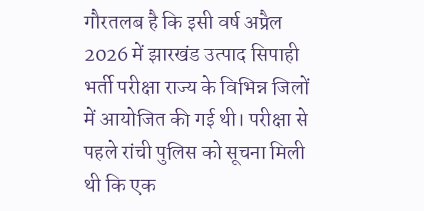गौरतलब है कि इसी वर्ष अप्रैल 2026 में झारखंड उत्पाद सिपाही भर्ती परीक्षा राज्य के विभिन्न जिलों में आयोजित की गई थी। परीक्षा से पहले रांची पुलिस को सूचना मिली थी कि एक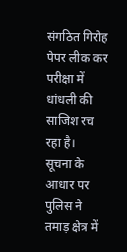संगठित गिरोह पेपर लीक कर परीक्षा में धांधली की साजिश रच रहा है।
सूचना के आधार पर पुलिस ने तमाड़ क्षेत्र में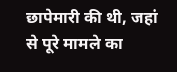छापेमारी की थी, जहां से पूरे मामले का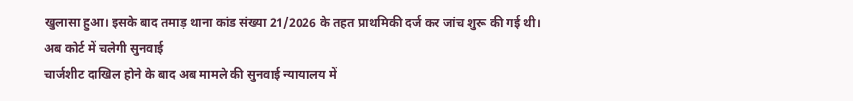खुलासा हुआ। इसके बाद तमाड़ थाना कांड संख्या 21/2026 के तहत प्राथमिकी दर्ज कर जांच शुरू की गई थी।
अब कोर्ट में चलेगी सुनवाई
चार्जशीट दाखिल होने के बाद अब मामले की सुनवाई न्यायालय में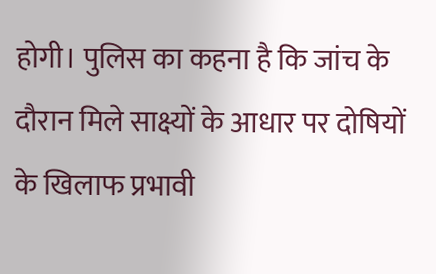होगी। पुलिस का कहना है कि जांच के दौरान मिले साक्ष्यों के आधार पर दोषियों के खिलाफ प्रभावी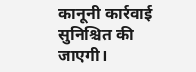कानूनी कार्रवाई सुनिश्चित की जाएगी।